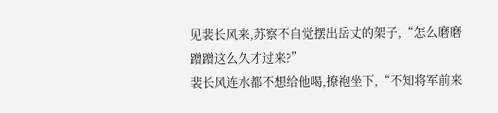见裴长风来,苏察不自觉摆出岳丈的架子,“怎么磨磨蹭蹭这么久才过来?”
裴长风连水都不想给他喝,撩袍坐下,“不知将军前来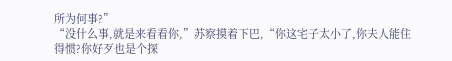所为何事?”
“没什么事,就是来看看你,”苏察摸着下巴,“你这宅子太小了,你夫人能住得惯?你好歹也是个探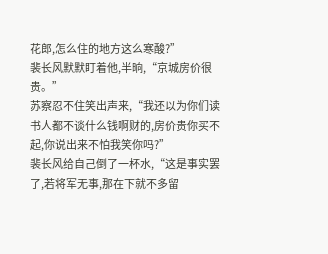花郎,怎么住的地方这么寒酸?”
裴长风默默盯着他,半晌,“京城房价很贵。”
苏察忍不住笑出声来,“我还以为你们读书人都不谈什么钱啊财的,房价贵你买不起,你说出来不怕我笑你吗?”
裴长风给自己倒了一杯水,“这是事实罢了,若将军无事,那在下就不多留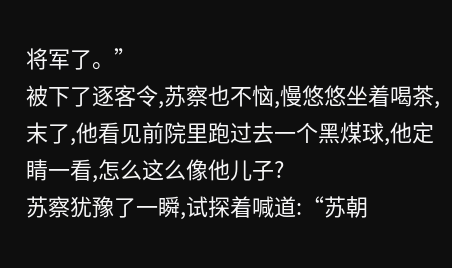将军了。”
被下了逐客令,苏察也不恼,慢悠悠坐着喝茶,末了,他看见前院里跑过去一个黑煤球,他定睛一看,怎么这么像他儿子?
苏察犹豫了一瞬,试探着喊道:“苏朝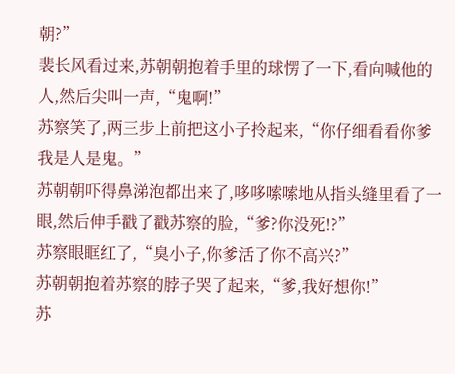朝?”
裴长风看过来,苏朝朝抱着手里的球愣了一下,看向喊他的人,然后尖叫一声,“鬼啊!”
苏察笑了,两三步上前把这小子拎起来,“你仔细看看你爹我是人是鬼。”
苏朝朝吓得鼻涕泡都出来了,哆哆嗦嗦地从指头缝里看了一眼,然后伸手戳了戳苏察的脸,“爹?你没死!?”
苏察眼眶红了,“臭小子,你爹活了你不高兴?”
苏朝朝抱着苏察的脖子哭了起来,“爹,我好想你!”
苏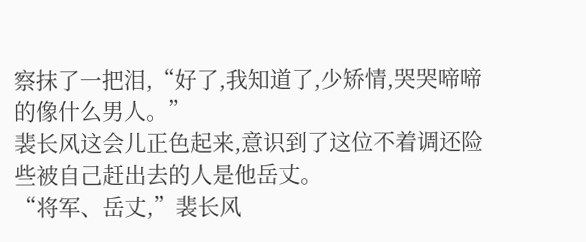察抹了一把泪,“好了,我知道了,少矫情,哭哭啼啼的像什么男人。”
裴长风这会儿正色起来,意识到了这位不着调还险些被自己赶出去的人是他岳丈。
“将军、岳丈,”裴长风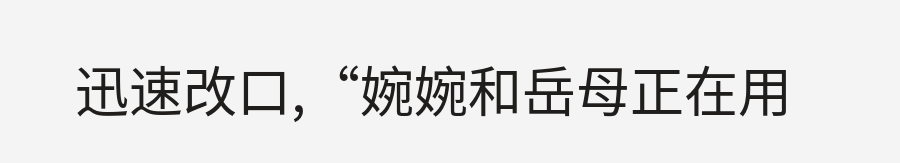迅速改口,“婉婉和岳母正在用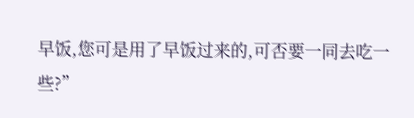早饭,您可是用了早饭过来的,可否要一同去吃一些?”